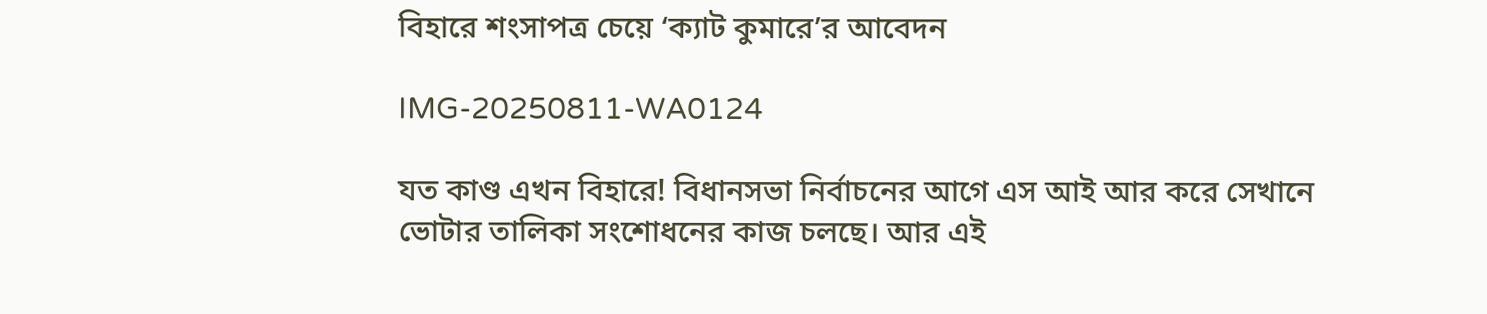বিহারে শংসাপত্র চেয়ে ‘ক্যাট কুমারে’র আবেদন

IMG-20250811-WA0124

যত কাণ্ড এখন বিহারে! বিধানসভা নির্বাচনের আগে এস আই আর করে সেখানে ভোটার তালিকা সংশোধনের কাজ চলছে। আর এই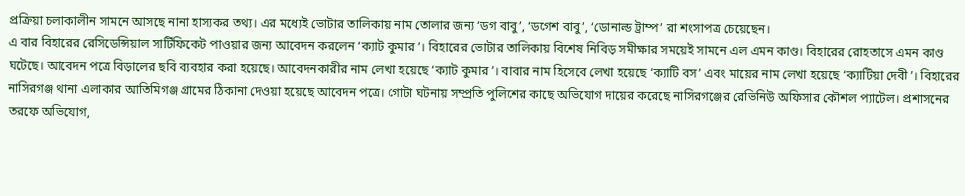প্রক্রিয়া চলাকালীন সামনে আসছে নানা হাস্যকর তথ্য। এর মধ্যেই ভোটার তালিকায় নাম তোলার জন্য ‘ডগ বাবু’, ‘ডগেশ বাবু’, ‘ডোনাল্ড ট্রাম্প’ রা শংসাপত্র চেয়েছেন।
এ বার বিহারের রেসিডেন্সিয়াল সার্টিফিকেট পাওয়ার জন্য আবেদন করলেন ‘ক্যাট কুমার’। বিহারের ভোটার তালিকায় বিশেষ নিবিড় সমীক্ষার সময়েই সামনে এল এমন কাণ্ড। বিহারের রোহতাসে এমন কাণ্ড ঘটেছে। আবেদন পত্রে বিড়ালের ছবি ব্যবহার করা হয়েছে। আবেদনকারীর নাম লেখা হয়েছে ‘ক্যাট কুমার’। বাবার নাম হিসেবে লেখা হয়েছে ‘ক্যাটি বস’ এবং মায়ের নাম লেখা হয়েছে ‘ক্যাটিয়া দেবী’। বিহারের নাসিরগঞ্জ থানা এলাকার আতিমিগঞ্জ গ্রামের ঠিকানা দেওয়া হয়েছে আবেদন পত্রে। গোটা ঘটনায় সম্প্রতি পুলিশের কাছে অভিযোগ দায়ের করেছে নাসিরগঞ্জের রেভিনিউ অফিসার কৌশল প্যাটেল। প্রশাসনের তরফে অভিযোগ,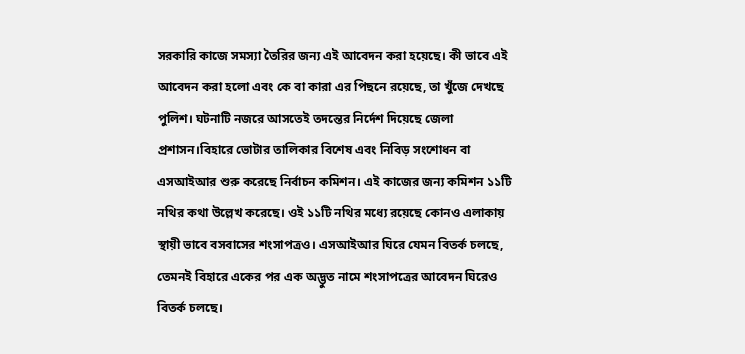সরকারি কাজে সমস্যা তৈরির জন্য এই আবেদন করা হয়েছে। কী ভাবে এই আবেদন করা হলো এবং কে বা কারা এর পিছনে রয়েছে, তা খুঁজে দেখছে পুলিশ। ঘটনাটি নজরে আসতেই তদন্তের নির্দেশ দিয়েছে জেলা প্রশাসন।বিহারে ভোটার তালিকার বিশেষ এবং নিবিড় সংশোধন বা এসআইআর শুরু করেছে নির্বাচন কমিশন। এই কাজের জন্য কমিশন ১১টি নথির কথা উল্লেখ করেছে। ওই ১১টি নথির মধ্যে রয়েছে কোনও এলাকায় স্থায়ী ভাবে বসবাসের শংসাপত্রও। এসআইআর ঘিরে যেমন বিতর্ক চলছে, তেমনই বিহারে একের পর এক অদ্ভুত নামে শংসাপত্রের আবেদন ঘিরেও বিতর্ক চলছে।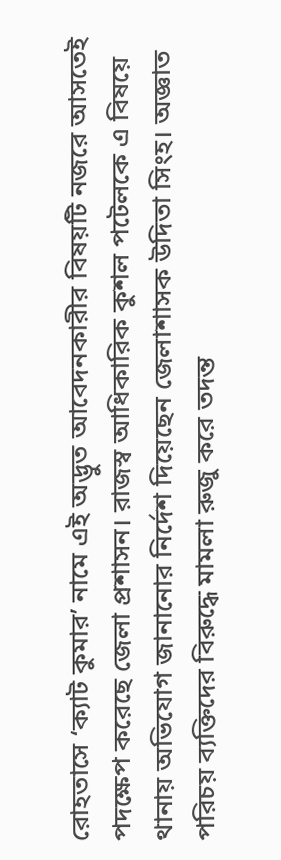রোহতাসে ‘ক্যাট কুমার’ নামে এই অদ্ভুত আবেদনকারীর বিষয়টি নজরে আসতেই পদক্ষেপ করেছে জেলা প্রশাসন। রাজস্ব আধিকারিক কুশল পটেলকে এ বিষয়ে থানায় অভিযোগ জানানোর নির্দেশ দিয়েছেন জেলাশাসক উদিতা সিংহ। অজ্ঞাত পরিচয় ব্যক্তিদের বিরুদ্ধে মামলা রুজু করে তদন্ত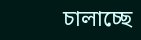চালাচ্ছে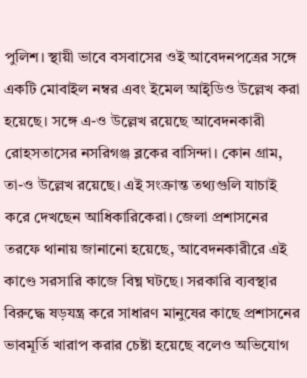পুলিশ। স্থায়ী ভাবে বসবাসের ওই আবেদনপত্রের সঙ্গে একটি মোবাইল নম্বর এবং ইমেল আই়ডিও উল্লেখ করা হয়েছে। সঙ্গে এ-ও উল্লেখ রয়েছে আবেদনকারী রোহসতাসের নসরিগঞ্জ ব্লকের বাসিন্দা। কোন গ্রাম, তা-ও উল্লেখ রয়েছে। এই সংক্রান্ত তথ্যগুলি যাচাই করে দেখছেন আধিকারিকেরা। জেলা প্রশাসনের তরফে থানায় জানানো হয়েছে, আবেদনকারীরে এই কাণ্ডে সরসারি কাজে বিঘ্ন ঘটছে। সরকারি ব্যবস্থার বিরুদ্ধে ষড়যন্ত্র করে সাধারণ মানুষের কাছে প্রশাসনের ভাবমূর্তি খারাপ করার চেষ্টা হয়েছে বলেও অভিযোগ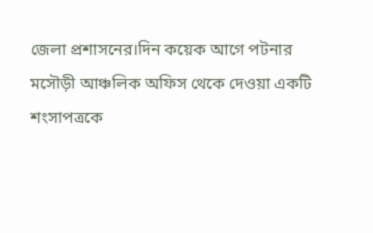জেলা প্রশাসনের।দিন কয়েক আগে পটনার মসৌড়ী আঞ্চলিক অফিস থেকে দেওয়া একটি শংসাপত্রকে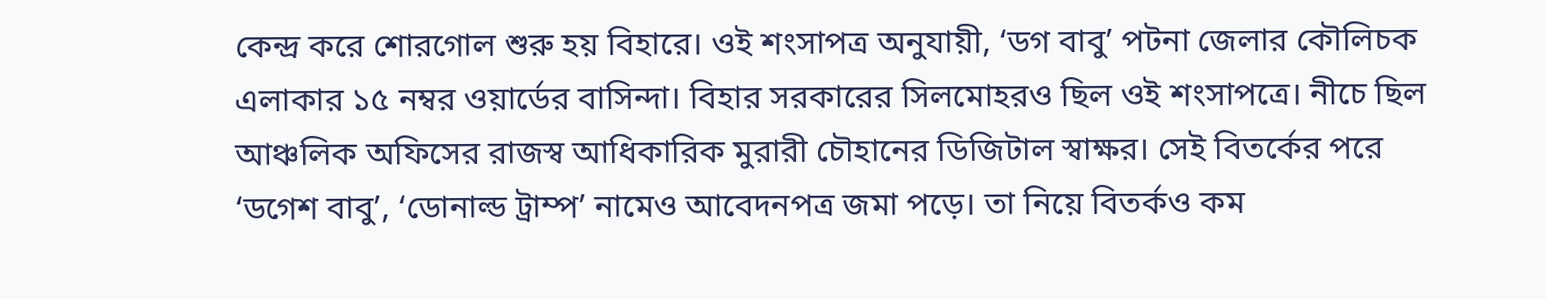কেন্দ্র করে শোরগোল শুরু হয় বিহারে। ওই শংসাপত্র অনুযায়ী, ‘ডগ বাবু’ পটনা জেলার কৌলিচক এলাকার ১৫ নম্বর ওয়ার্ডের বাসিন্দা। বিহার সরকারের সিলমোহরও ছিল ওই শংসাপত্রে। নীচে ছিল আঞ্চলিক অফিসের রাজস্ব আধিকারিক মুরারী চৌহানের ডিজিটাল স্বাক্ষর। সেই বিতর্কের পরে ‘ডগেশ বাবু’, ‘ডোনাল্ড ট্রাম্প’ নামেও আবেদনপত্র জমা পড়ে। তা নিয়ে বিতর্কও কম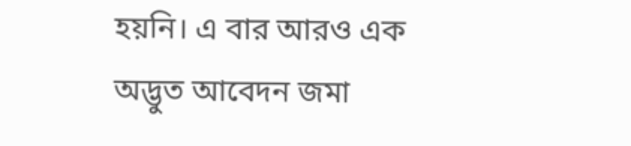হয়নি। এ বার আরও এক অদ্ভুত আবেদন জমা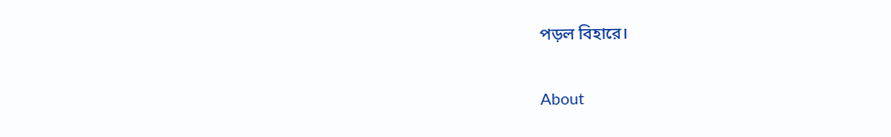পড়ল বিহারে।

About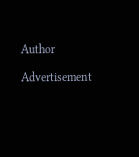Author

Advertisement